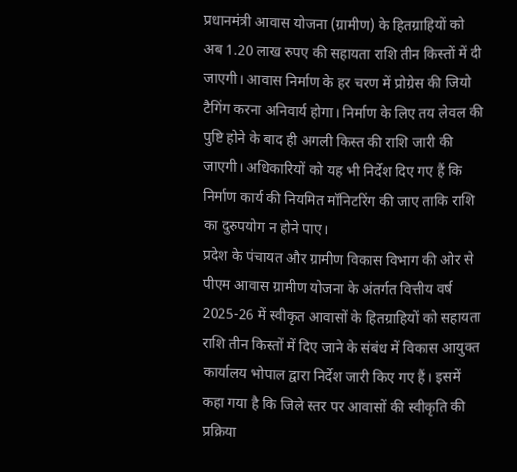प्रधानमंत्री आवास योजना (ग्रामीण) के हितग्राहियों को अब 1.20 लाख रुपए की सहायता राशि तीन किस्तों में दी जाएगी। आवास निर्माण के हर चरण में प्रोग्रेस की जियो टैगिंग करना अनिवार्य होगा। निर्माण के लिए तय लेवल की पुष्टि होने के बाद ही अगली किस्त की राशि जारी की जाएगी। अधिकारियों को यह भी निर्देश दिए गए हैं कि निर्माण कार्य की नियमित मॉनिटरिंग की जाए ताकि राशि का दुरुपयोग न होने पाए।
प्रदेश के पंचायत और ग्रामीण विकास विभाग की ओर से पीएम आवास ग्रामीण योजना के अंतर्गत वित्तीय वर्ष 2025-26 में स्वीकृत आवासों के हितग्राहियों को सहायता राशि तीन किस्तों में दिए जाने के संबंध में विकास आयुक्त कार्यालय भोपाल द्वारा निर्देश जारी किए गए हैं। इसमें कहा गया है कि जिले स्तर पर आवासों की स्वीकृति की प्रक्रिया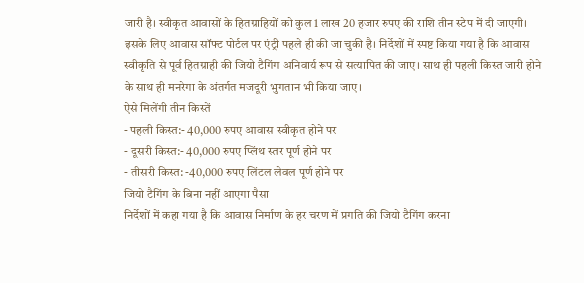जारी है। स्वीकृत आवासों के हितग्राहियों को कुल 1 लाख 20 हजार रुपए की राशि तीन स्टेप में दी जाएगी। इसके लिए आवास सॉफ्ट पोर्टल पर एंट्री पहले ही की जा चुकी है। निर्देशों में स्पष्ट किया गया है कि आवास स्वीकृति से पूर्व हितग्राही की जियो टैगिंग अनिवार्य रूप से सत्यापित की जाए। साथ ही पहली किस्त जारी होने के साथ ही मनरेगा के अंतर्गत मजदूरी भुगतान भी किया जाए।
ऐसे मिलेंगी तीन किस्तें
- पहली किस्त:- 40,000 रुपए आवास स्वीकृत होने पर
- दूसरी किस्त:- 40,000 रुपए प्लिंथ स्तर पूर्ण होने पर
- तीसरी किस्त: -40,000 रुपए लिंटल लेवल पूर्ण होने पर
जियो टैगिंग के बिना नहीं आएगा पैसा
निर्देशों में कहा गया है कि आवास निर्माण के हर चरण में प्रगति की जियो टैगिंग करना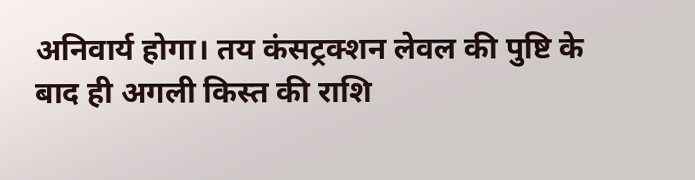अनिवार्य होगा। तय कंसट्रक्शन लेवल की पुष्टि के बाद ही अगली किस्त की राशि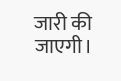जारी की जाएगी।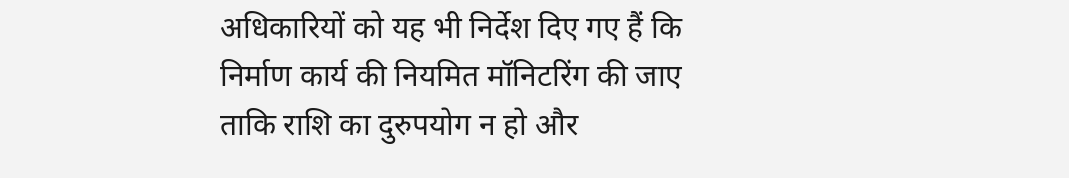अधिकारियों को यह भी निर्देश दिए गए हैं कि निर्माण कार्य की नियमित मॉनिटरिंग की जाए ताकि राशि का दुरुपयोग न हो और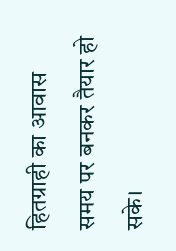हितग्राही का आवास समय पर बनकर तैयार हो सके।